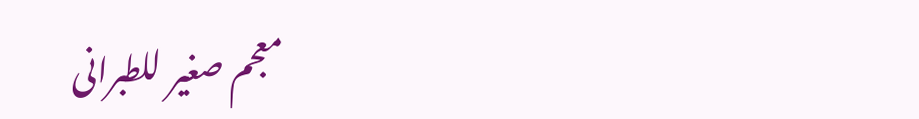معجم صغیر للطبرانی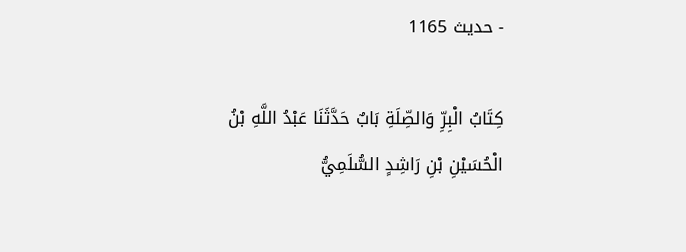- حدیث 1165

كِتَابُ الْبِرِّ وَالصِّلَةِ بَابٌ حَدَّثَنَا عَبْدُ اللَّهِ بْنُ الْحُسَيْنِ بْنِ رَاشِدٍ السُّلَمِيُّ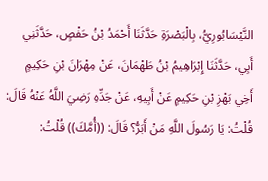النَّيْسَابُورِيُّ، بِالْبَصْرَةِ حَدَّثَنَا أَحْمَدُ بْنُ حَفْصٍ، حَدَّثَنِي أَبِي، حَدَّثَنَا إِبْرَاهِيمُ بْنُ طَهْمَانَ، عَنْ مِهْرَانَ بْنِ حَكِيمٍ أَخِي بَهْزِ بْنِ حَكِيمٍ عَنْ أَبِيهِ، عَنْ جَدِّهِ رَضِيَ اللَّهُ عَنْهُ قَالَ: قُلْتُ: يَا رَسُولَ اللَّهِ مَنْ أَبَرُّ؟ قَالَ: ((أُمَّكَ)) قُلْتُ: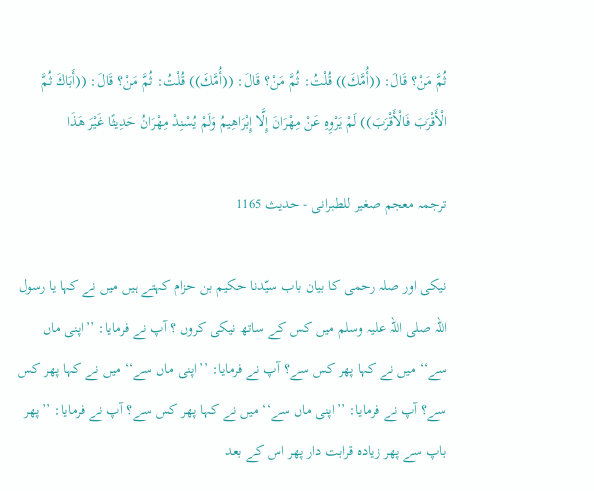ثُمَّ مَنْ؟ قَالَ: ((أُمَّكَ)) قُلْتُ: ثُمَّ مَنْ؟ قَالَ: ((أُمَّكَ)) قُلْتُ: ثُمَّ مَنْ؟ قَالَ: ((أَبَاكَ ثُمَّ الْأَقْرَبَ فَالْأَقْرَبَ)) لَمْ يَرْوِهِ عَنْ مِهْرَانَ إِلَّا إِبْرَاهِيمُ وَلَمْ يُسْنِدْ مِهْرَانُ حَدِيثًا غَيْرَ هَذَا

ترجمہ معجم صغیر للطبرانی - حدیث 1165

نیکی اور صلہ رحمی کا بیان باب سیّدنا حکیم بن حزام کہتے ہیں میں نے کہا یا رسول اللہ صلی اللہ علیہ وسلم میں کس کے ساتھ نیکی کروں ؟ آپ نے فرمایا: ’’اپنی ماں سے‘‘ میں نے کہا پھر کس سے؟ آپ نے فرمایا: ’’اپنی ماں سے‘‘ میں نے کہا پھر کس سے؟ آپ نے فرمایا: ’’اپنی ماں سے‘‘ میں نے کہا پھر کس سے؟ آپ نے فرمایا: ’’پھر باپ سے پھر زیادہ قرابت دار پھر اس کے بعد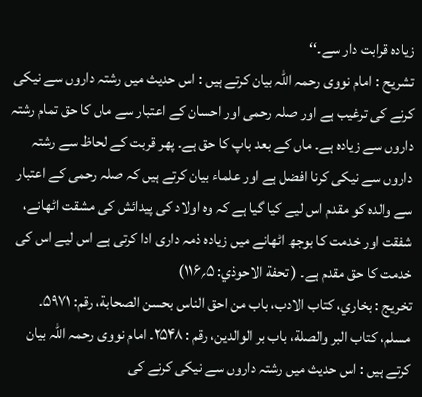زیادہ قرابت دار سے۔‘‘
تشریح : امام نووی رحمہ اللہ بیان کرتے ہیں : اس حدیث میں رشتہ داروں سے نیکی کرنے کی ترغیب ہے اور صلہ رحمی اور احسان کے اعتبار سے ماں کا حق تمام رشتہ داروں سے زیادہ ہے۔ ماں کے بعد باپ کا حق ہے۔ پھر قربت کے لحاظ سے رشتہ داروں سے نیکی کرنا افضل ہے اور علماء بیان کرتے ہیں کہ صلہ رحمی کے اعتبار سے والدہ کو مقدم اس لیے کیا گیا ہے کہ وہ اولاد کی پیدائش کی مشقت اٹھانے، شفقت اور خدمت کا بوجھ اٹھانے میں زیادہ ذمہ داری ادا کرتی ہے اس لیے اس کی خدمت کا حق مقدم ہے۔ ( تحفة الاحوذي: ۵؍۱۱۶)
تخریج : بخاري، کتاب الادب، باب من احق الناس بحسن الصحابة، رقم: ۵۹۷۱۔ مسلم، کتاب البر والصلة، باب بر الوالدین، رقم : ۲۵۴۸۔ امام نووی رحمہ اللہ بیان کرتے ہیں : اس حدیث میں رشتہ داروں سے نیکی کرنے کی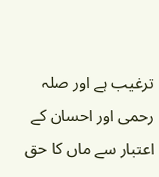ترغیب ہے اور صلہ رحمی اور احسان کے اعتبار سے ماں کا حق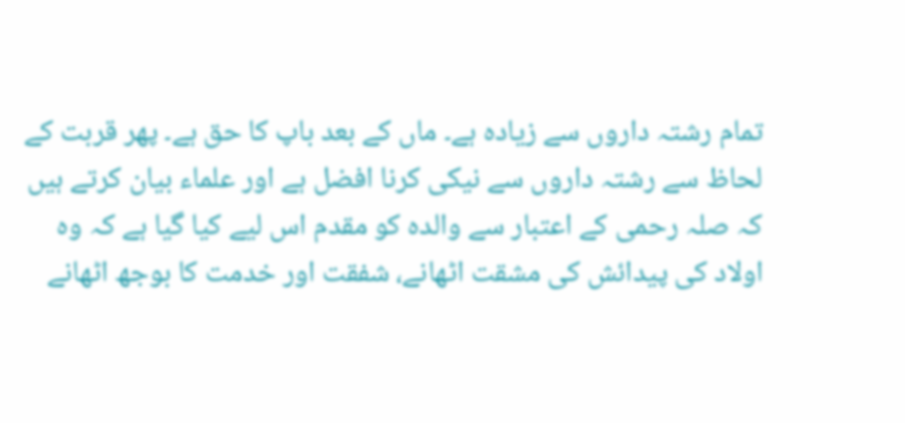تمام رشتہ داروں سے زیادہ ہے۔ ماں کے بعد باپ کا حق ہے۔ پھر قربت کے لحاظ سے رشتہ داروں سے نیکی کرنا افضل ہے اور علماء بیان کرتے ہیں کہ صلہ رحمی کے اعتبار سے والدہ کو مقدم اس لیے کیا گیا ہے کہ وہ اولاد کی پیدائش کی مشقت اٹھانے، شفقت اور خدمت کا بوجھ اٹھانے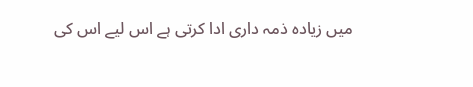میں زیادہ ذمہ داری ادا کرتی ہے اس لیے اس کی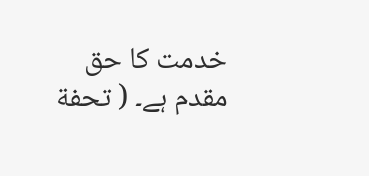خدمت کا حق مقدم ہے۔ ( تحفة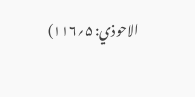الاحوذي: ۵؍۱۱۶)